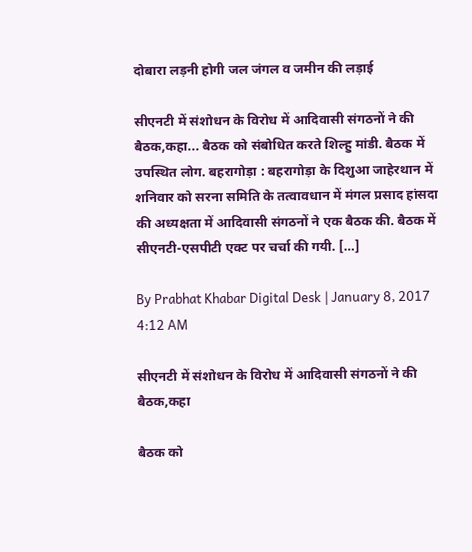दोबारा लड़नी होगी जल जंगल व जमीन की लड़ाई

सीएनटी में संशोधन के विरोध में आदिवासी संगठनों ने की बैठक,कहा... बैठक को संबोधित करते शिल्हु मांडी. बैठक में उपस्थित लोग. बहरागोड़ा : बहरागोड़ा के दिशुआ जाहेरथान में शनिवार को सरना समिति के तत्वावधान में मंगल प्रसाद हांसदा की अध्यक्षता में आदिवासी संगठनों ने एक बैठक की. बैठक में सीएनटी-एसपीटी एक्ट पर चर्चा की गयी. […]

By Prabhat Khabar Digital Desk | January 8, 2017 4:12 AM

सीएनटी में संशोधन के विरोध में आदिवासी संगठनों ने की बैठक,कहा

बैठक को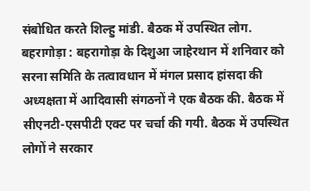संबोधित करते शिल्हु मांडी. बैठक में उपस्थित लोग.
बहरागोड़ा : बहरागोड़ा के दिशुआ जाहेरथान में शनिवार को सरना समिति के तत्वावधान में मंगल प्रसाद हांसदा की अध्यक्षता में आदिवासी संगठनों ने एक बैठक की. बैठक में सीएनटी-एसपीटी एक्ट पर चर्चा की गयी. बैठक में उपस्थित लोगों ने सरकार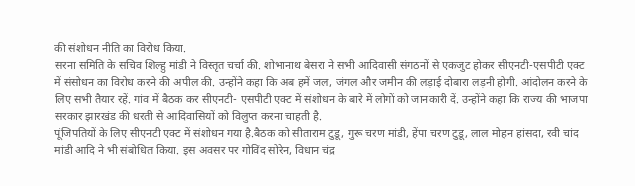की संशोधन नीति का विरोध किया.
सरना समिति के सचिव शिल्हु मांडी ने विस्तृत चर्चा की. शोभानाथ बेसरा ने सभी आदिवासी संगठनों से एकजुट होकर सीएनटी-एसपीटी एक्ट में संसोधन का विरोध करने की अपील की. उन्होंने कहा कि अब हमें जल, जंगल और जमीन की लड़ाई दोबारा लड़नी होगी. आंदोलन करने के लिए सभी तैयार रहें. गांव में बैठक कर सीएनटी- एसपीटी एक्ट में संशोधन के बारे में लोगों को जानकारी दें. उन्होंने कहा कि राज्य की भाजपा सरकार झारखंड की धरती से आदिवासियों को विलुप्त करना चाहती है.
पूंजिपतियों के लिए सीएनटी एक्ट में संशोधन गया है.बैठक को सीताराम टुडू, गुरू चरण मांडी, हेंपा चरण टुडू, लाल मोहन हांसदा, रवी चांद मांडी आदि ने भी संबोधित किया. इस अवसर पर गोविंद सोरेन, विधान चंद्र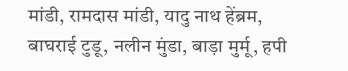मांडी, रामदास मांडी, यादु नाथ हेंब्रम, बाघराई टुडू, नलीन मुंडा, बाड़ा मुर्मू, हपी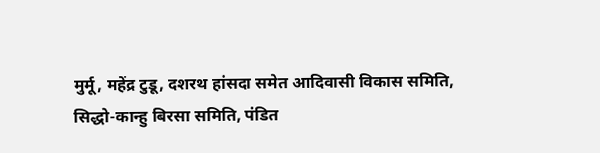मुर्मू, महेंद्र टुडू, दशरथ हांसदा समेत आदिवासी विकास समिति, सिद्धो-कान्हु बिरसा समिति, पंडित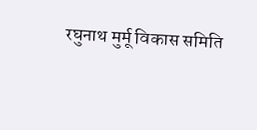रघुनाथ मुर्मू विकास समिति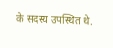के सदस्य उपस्थित थे.